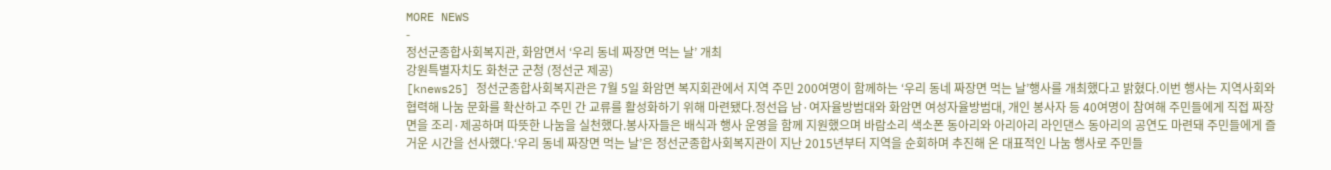MORE NEWS
-
정선군종합사회복지관, 화암면서 ‘우리 동네 짜장면 먹는 날’ 개최
강원특별자치도 화천군 군청 (정선군 제공)
[knews25] 정선군종합사회복지관은 7월 5일 화암면 복지회관에서 지역 주민 200여명이 함께하는 ‘우리 동네 짜장면 먹는 날’행사를 개최했다고 밝혔다.이번 행사는 지역사회와 협력해 나눔 문화를 확산하고 주민 간 교류를 활성화하기 위해 마련됐다.정선읍 남·여자율방범대와 화암면 여성자율방범대, 개인 봉사자 등 40여명이 참여해 주민들에게 직접 짜장면을 조리·제공하며 따뜻한 나눔을 실천했다.봉사자들은 배식과 행사 운영을 함께 지원했으며 바람소리 색소폰 동아리와 아리아리 라인댄스 동아리의 공연도 마련돼 주민들에게 즐거운 시간을 선사했다.‘우리 동네 짜장면 먹는 날’은 정선군종합사회복지관이 지난 2015년부터 지역을 순회하며 추진해 온 대표적인 나눔 행사로 주민들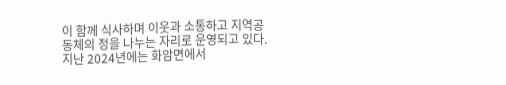이 함께 식사하며 이웃과 소통하고 지역공동체의 정을 나누는 자리로 운영되고 있다.지난 2024년에는 화암면에서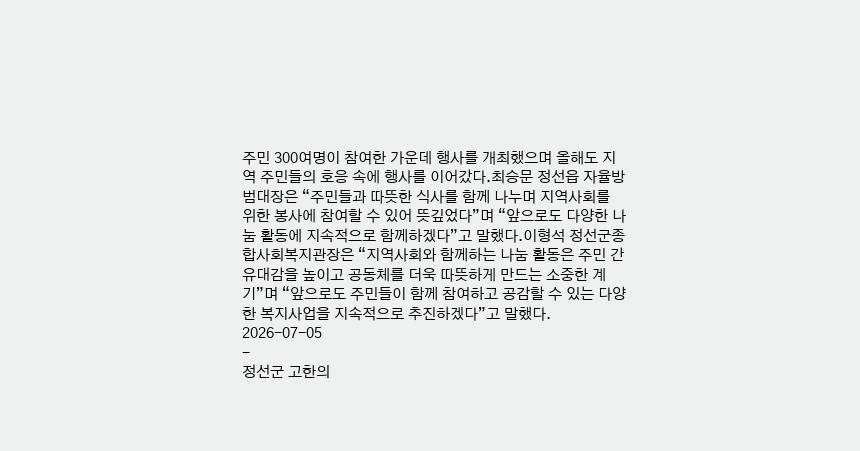주민 300여명이 참여한 가운데 행사를 개최했으며 올해도 지역 주민들의 호응 속에 행사를 이어갔다.최승문 정선읍 자율방범대장은 “주민들과 따뜻한 식사를 함께 나누며 지역사회를 위한 봉사에 참여할 수 있어 뜻깊었다”며 “앞으로도 다양한 나눔 활동에 지속적으로 함께하겠다”고 말했다.이형석 정선군종합사회복지관장은 “지역사회와 함께하는 나눔 활동은 주민 간 유대감을 높이고 공동체를 더욱 따뜻하게 만드는 소중한 계기”며 “앞으로도 주민들이 함께 참여하고 공감할 수 있는 다양한 복지사업을 지속적으로 추진하겠다”고 말했다.
2026-07-05
-
정선군 고한의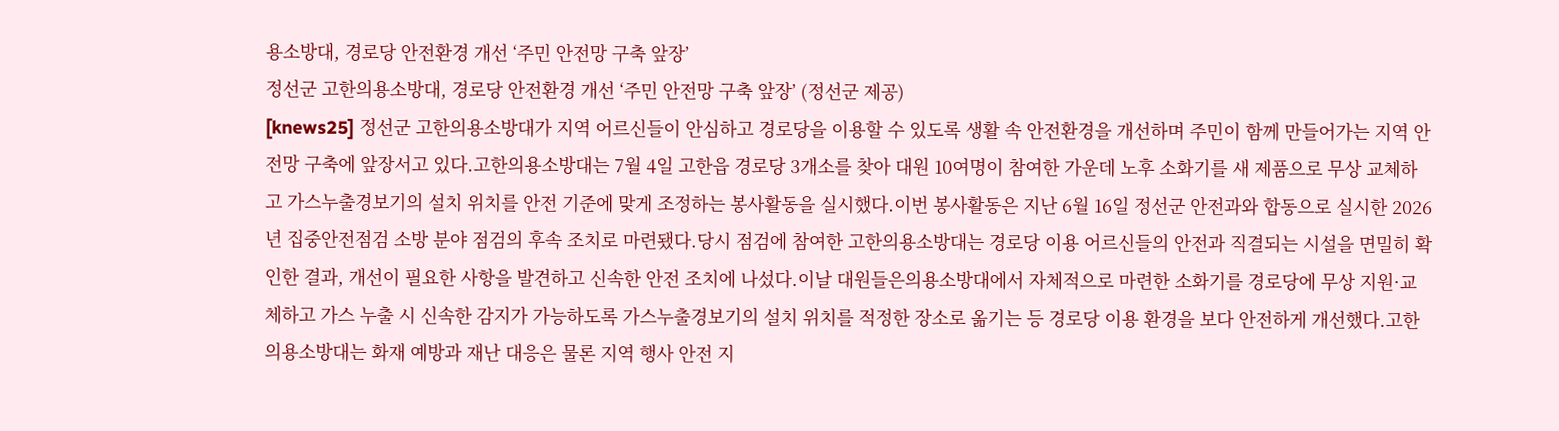용소방대, 경로당 안전환경 개선 ‘주민 안전망 구축 앞장’
정선군 고한의용소방대, 경로당 안전환경 개선 ‘주민 안전망 구축 앞장’ (정선군 제공)
[knews25] 정선군 고한의용소방대가 지역 어르신들이 안심하고 경로당을 이용할 수 있도록 생활 속 안전환경을 개선하며 주민이 함께 만들어가는 지역 안전망 구축에 앞장서고 있다.고한의용소방대는 7월 4일 고한읍 경로당 3개소를 찾아 대원 10여명이 참여한 가운데 노후 소화기를 새 제품으로 무상 교체하고 가스누출경보기의 설치 위치를 안전 기준에 맞게 조정하는 봉사활동을 실시했다.이번 봉사활동은 지난 6월 16일 정선군 안전과와 합동으로 실시한 2026년 집중안전점검 소방 분야 점검의 후속 조치로 마련됐다.당시 점검에 참여한 고한의용소방대는 경로당 이용 어르신들의 안전과 직결되는 시설을 면밀히 확인한 결과, 개선이 필요한 사항을 발견하고 신속한 안전 조치에 나섰다.이날 대원들은의용소방대에서 자체적으로 마련한 소화기를 경로당에 무상 지원·교체하고 가스 누출 시 신속한 감지가 가능하도록 가스누출경보기의 설치 위치를 적정한 장소로 옮기는 등 경로당 이용 환경을 보다 안전하게 개선했다.고한의용소방대는 화재 예방과 재난 대응은 물론 지역 행사 안전 지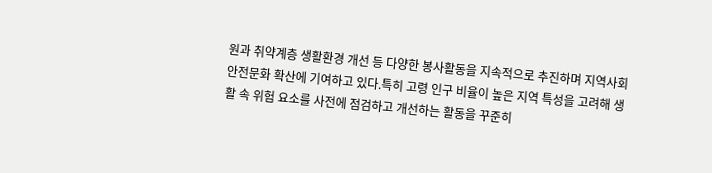원과 취약계층 생활환경 개선 등 다양한 봉사활동을 지속적으로 추진하며 지역사회 안전문화 확산에 기여하고 있다.특히 고령 인구 비율이 높은 지역 특성을 고려해 생활 속 위험 요소를 사전에 점검하고 개선하는 활동을 꾸준히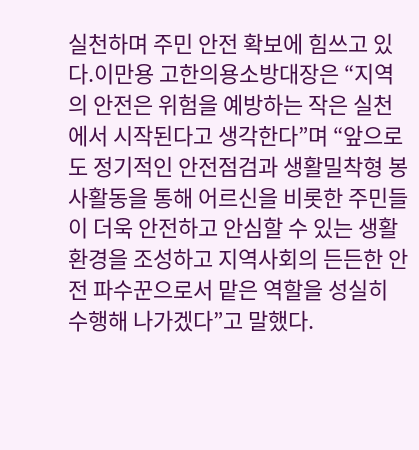실천하며 주민 안전 확보에 힘쓰고 있다.이만용 고한의용소방대장은 “지역의 안전은 위험을 예방하는 작은 실천에서 시작된다고 생각한다”며 “앞으로도 정기적인 안전점검과 생활밀착형 봉사활동을 통해 어르신을 비롯한 주민들이 더욱 안전하고 안심할 수 있는 생활환경을 조성하고 지역사회의 든든한 안전 파수꾼으로서 맡은 역할을 성실히 수행해 나가겠다”고 말했다.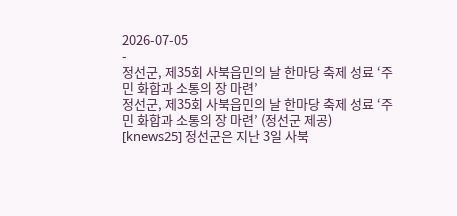2026-07-05
-
정선군, 제35회 사북읍민의 날 한마당 축제 성료 ‘주민 화합과 소통의 장 마련’
정선군, 제35회 사북읍민의 날 한마당 축제 성료 ‘주민 화합과 소통의 장 마련’ (정선군 제공)
[knews25] 정선군은 지난 3일 사북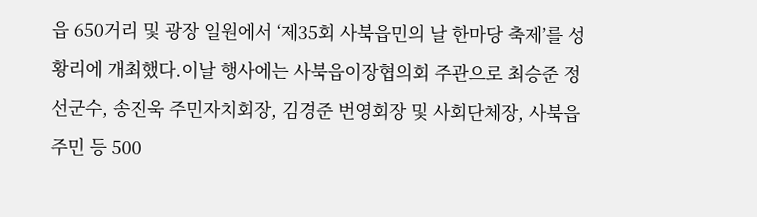읍 650거리 및 광장 일원에서 ‘제35회 사북읍민의 날 한마당 축제’를 성황리에 개최했다.이날 행사에는 사북읍이장협의회 주관으로 최승준 정선군수, 송진욱 주민자치회장, 김경준 번영회장 및 사회단체장, 사북읍 주민 등 500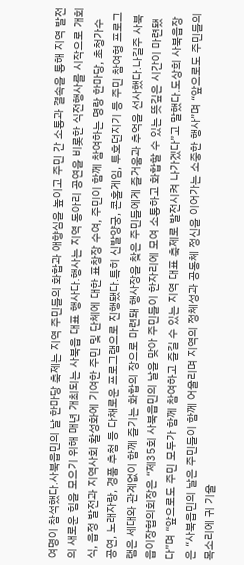여명이 참석했다.사북읍민의 날 한마당 축제는 지역 주민들의 화합과 애향심을 높이고 주민 간 소통과 결속을 통해 지역 발전의 새로운 힘을 모으기 위해 매년 개최되는 사북읍 대표 행사다.행사는 지역 동아리 공연을 비롯한 식전행사를 시작으로 개회식, 읍정 발전과 지역사회 활성화에 기여한 주민 및 단체에 대한 표창장 수여, 주민이 함께 참여하는 명랑 한마당, 초청가수 공연, 노래자랑, 경품 추첨 등 다채로운 프로그램으로 진행됐다.특히 신발양궁, 콘홀게임, 투호던지기 등 주민 참여형 프로그램은 세대와 관계없이 함께 즐기는 화합의 장으로 마련돼 행사장을 찾은 주민들에게 즐거움과 추억을 선사했다.나길주 사북읍이장협의회장은 “제35회 사북읍민의 날을 맞아 주민들이 한자리에 모여 소통하고 화합할 수 있는 뜻깊은 시간이 마련됐다”며 “앞으로도 주민 모두가 함께 참여하고 즐길 수 있는 지역 대표 축제로 발전시켜 나가겠다”고 말했다.도상희 사북읍장은 “사북읍민의 날은 주민들이 함께 어울리며 지역의 정체성과 공동체 정신을 이어가는 소중한 행사”며 “앞으로도 주민들의 목소리에 귀 기울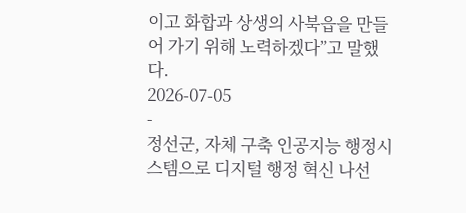이고 화합과 상생의 사북읍을 만들어 가기 위해 노력하겠다”고 말했다.
2026-07-05
-
정선군, 자체 구축 인공지능 행정시스템으로 디지털 행정 혁신 나선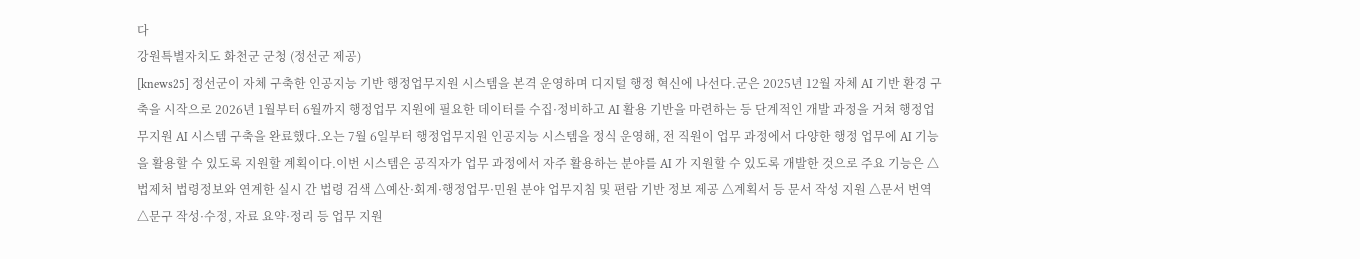다
강원특별자치도 화천군 군청 (정선군 제공)
[knews25] 정선군이 자체 구축한 인공지능 기반 행정업무지원 시스템을 본격 운영하며 디지털 행정 혁신에 나선다.군은 2025년 12월 자체 AI 기반 환경 구축을 시작으로 2026년 1월부터 6월까지 행정업무 지원에 필요한 데이터를 수집·정비하고 AI 활용 기반을 마련하는 등 단계적인 개발 과정을 거쳐 행정업무지원 AI 시스템 구축을 완료했다.오는 7월 6일부터 행정업무지원 인공지능 시스템을 정식 운영해, 전 직원이 업무 과정에서 다양한 행정 업무에 AI 기능을 활용할 수 있도록 지원할 계획이다.이번 시스템은 공직자가 업무 과정에서 자주 활용하는 분야를 AI 가 지원할 수 있도록 개발한 것으로 주요 기능은 △법제처 법령정보와 연계한 실시 간 법령 검색 △예산·회계·행정업무·민원 분야 업무지침 및 편람 기반 정보 제공 △계획서 등 문서 작성 지원 △문서 번역 △문구 작성·수정, 자료 요약·정리 등 업무 지원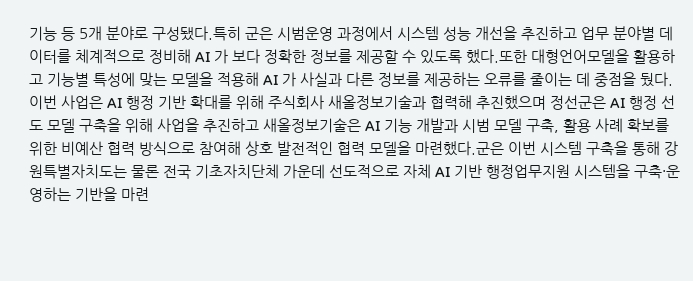기능 등 5개 분야로 구성됐다.특히 군은 시범운영 과정에서 시스템 성능 개선을 추진하고 업무 분야별 데이터를 체계적으로 정비해 AI 가 보다 정확한 정보를 제공할 수 있도록 했다.또한 대형언어모델을 활용하고 기능별 특성에 맞는 모델을 적용해 AI 가 사실과 다른 정보를 제공하는 오류를 줄이는 데 중점을 뒀다.이번 사업은 AI 행정 기반 확대를 위해 주식회사 새올정보기술과 협력해 추진했으며 정선군은 AI 행정 선도 모델 구축을 위해 사업을 추진하고 새올정보기술은 AI 기능 개발과 시범 모델 구축, 활용 사례 확보를 위한 비예산 협력 방식으로 참여해 상호 발전적인 협력 모델을 마련했다.군은 이번 시스템 구축을 통해 강원특별자치도는 물론 전국 기초자치단체 가운데 선도적으로 자체 AI 기반 행정업무지원 시스템을 구축·운영하는 기반을 마련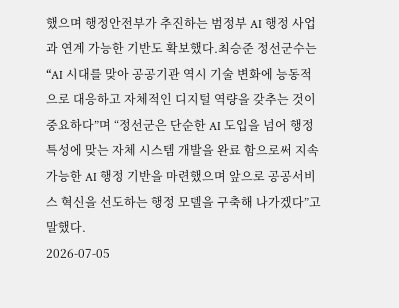했으며 행정안전부가 추진하는 범정부 AI 행정 사업과 연계 가능한 기반도 확보했다.최승준 정선군수는 “AI 시대를 맞아 공공기관 역시 기술 변화에 능동적으로 대응하고 자체적인 디지털 역량을 갖추는 것이 중요하다”며 “정선군은 단순한 AI 도입을 넘어 행정 특성에 맞는 자체 시스템 개발을 완료 함으로써 지속 가능한 AI 행정 기반을 마련했으며 앞으로 공공서비스 혁신을 선도하는 행정 모델을 구축해 나가겠다”고 말했다.
2026-07-05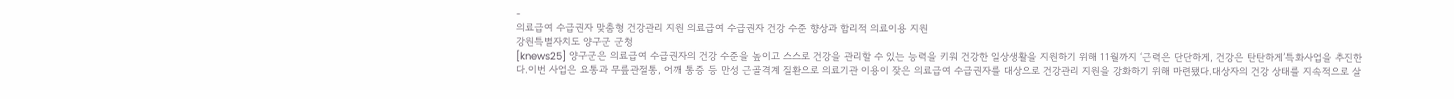-
의료급여 수급권자 맞춤형 건강관리 지원 의료급여 수급권자 건강 수준 향상과 합리적 의료이용 지원
강원특별자치도 양구군 군청
[knews25] 양구군은 의료급여 수급권자의 건강 수준을 높이고 스스로 건강을 관리할 수 있는 능력을 키워 건강한 일상생활을 지원하기 위해 11월까지 ‘근력은 단단하게, 건강은 탄탄하게’특화사업을 추진한다.이번 사업은 요통과 무릎관절통, 어깨 통증 등 만성 근골격계 질환으로 의료기관 이용이 잦은 의료급여 수급권자를 대상으로 건강관리 지원을 강화하기 위해 마련됐다.대상자의 건강 상태를 지속적으로 살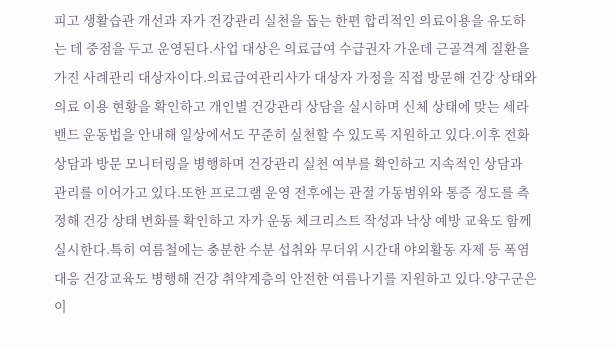피고 생활습관 개선과 자가 건강관리 실천을 돕는 한편 합리적인 의료이용을 유도하는 데 중점을 두고 운영된다.사업 대상은 의료급여 수급권자 가운데 근골격계 질환을 가진 사례관리 대상자이다.의료급여관리사가 대상자 가정을 직접 방문해 건강 상태와 의료 이용 현황을 확인하고 개인별 건강관리 상담을 실시하며 신체 상태에 맞는 세라밴드 운동법을 안내해 일상에서도 꾸준히 실천할 수 있도록 지원하고 있다.이후 전화 상담과 방문 모니터링을 병행하며 건강관리 실천 여부를 확인하고 지속적인 상담과 관리를 이어가고 있다.또한 프로그램 운영 전후에는 관절 가동범위와 통증 정도를 측정해 건강 상태 변화를 확인하고 자가 운동 체크리스트 작성과 낙상 예방 교육도 함께 실시한다.특히 여름철에는 충분한 수분 섭취와 무더위 시간대 야외활동 자제 등 폭염 대응 건강교육도 병행해 건강 취약계층의 안전한 여름나기를 지원하고 있다.양구군은 이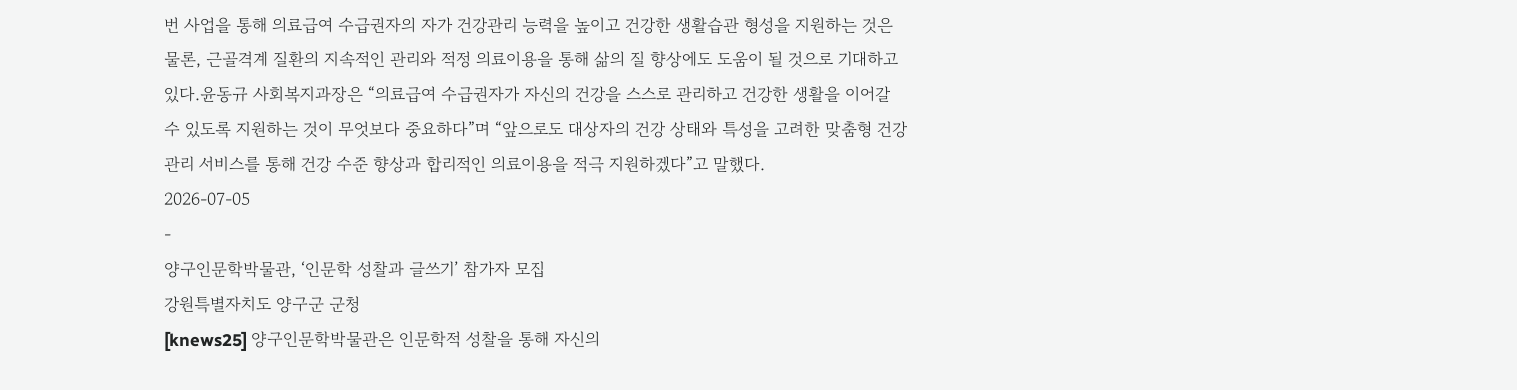번 사업을 통해 의료급여 수급권자의 자가 건강관리 능력을 높이고 건강한 생활습관 형성을 지원하는 것은 물론, 근골격계 질환의 지속적인 관리와 적정 의료이용을 통해 삶의 질 향상에도 도움이 될 것으로 기대하고 있다.윤동규 사회복지과장은 “의료급여 수급권자가 자신의 건강을 스스로 관리하고 건강한 생활을 이어갈 수 있도록 지원하는 것이 무엇보다 중요하다”며 “앞으로도 대상자의 건강 상태와 특성을 고려한 맞춤형 건강관리 서비스를 통해 건강 수준 향상과 합리적인 의료이용을 적극 지원하겠다”고 말했다.
2026-07-05
-
양구인문학박물관, ‘인문학 성찰과 글쓰기’ 참가자 모집
강원특별자치도 양구군 군청
[knews25] 양구인문학박물관은 인문학적 성찰을 통해 자신의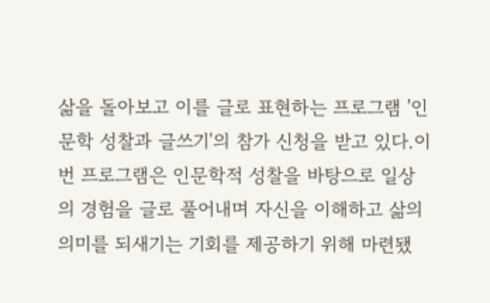삶을 돌아보고 이를 글로 표현하는 프로그램 '인문학 성찰과 글쓰기'의 참가 신청을 받고 있다.이번 프로그램은 인문학적 성찰을 바탕으로 일상의 경험을 글로 풀어내며 자신을 이해하고 삶의 의미를 되새기는 기회를 제공하기 위해 마련됐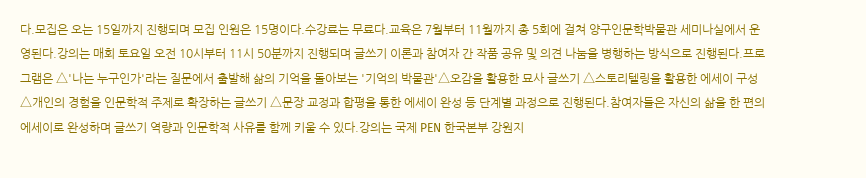다.모집은 오는 15일까지 진행되며 모집 인원은 15명이다.수강료는 무료다.교육은 7월부터 11월까지 총 5회에 걸쳐 양구인문학박물관 세미나실에서 운영된다.강의는 매회 토요일 오전 10시부터 11시 50분까지 진행되며 글쓰기 이론과 참여자 간 작품 공유 및 의견 나눔을 병행하는 방식으로 진행된다.프로그램은 △'나는 누구인가'라는 질문에서 출발해 삶의 기억을 돌아보는 '기억의 박물관'△오감을 활용한 묘사 글쓰기 △스토리텔링을 활용한 에세이 구성 △개인의 경험을 인문학적 주제로 확장하는 글쓰기 △문장 교정과 합평을 통한 에세이 완성 등 단계별 과정으로 진행된다.참여자들은 자신의 삶을 한 편의 에세이로 완성하며 글쓰기 역량과 인문학적 사유를 함께 키울 수 있다.강의는 국제 PEN 한국본부 강원지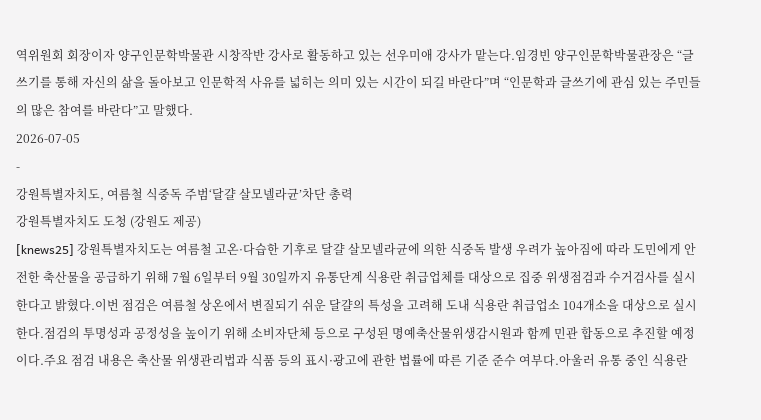역위원회 회장이자 양구인문학박물관 시창작반 강사로 활동하고 있는 선우미애 강사가 맡는다.임경빈 양구인문학박물관장은 “글쓰기를 통해 자신의 삶을 돌아보고 인문학적 사유를 넓히는 의미 있는 시간이 되길 바란다”며 “인문학과 글쓰기에 관심 있는 주민들의 많은 참여를 바란다”고 말했다.
2026-07-05
-
강원특별자치도, 여름철 식중독 주범‘달걀 살모넬라균’차단 총력
강원특별자치도 도청 (강원도 제공)
[knews25] 강원특별자치도는 여름철 고온·다습한 기후로 달걀 살모넬라균에 의한 식중독 발생 우려가 높아짐에 따라 도민에게 안전한 축산물을 공급하기 위해 7월 6일부터 9월 30일까지 유통단계 식용란 취급업체를 대상으로 집중 위생점검과 수거검사를 실시한다고 밝혔다.이번 점검은 여름철 상온에서 변질되기 쉬운 달걀의 특성을 고려해 도내 식용란 취급업소 104개소을 대상으로 실시한다.점검의 투명성과 공정성을 높이기 위해 소비자단체 등으로 구성된 명예축산물위생감시원과 함께 민관 합동으로 추진할 예정이다.주요 점검 내용은 축산물 위생관리법과 식품 등의 표시·광고에 관한 법률에 따른 기준 준수 여부다.아울러 유통 중인 식용란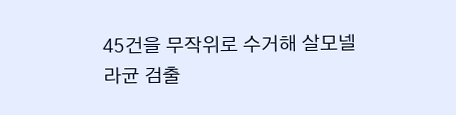45건을 무작위로 수거해 살모넬라균 검출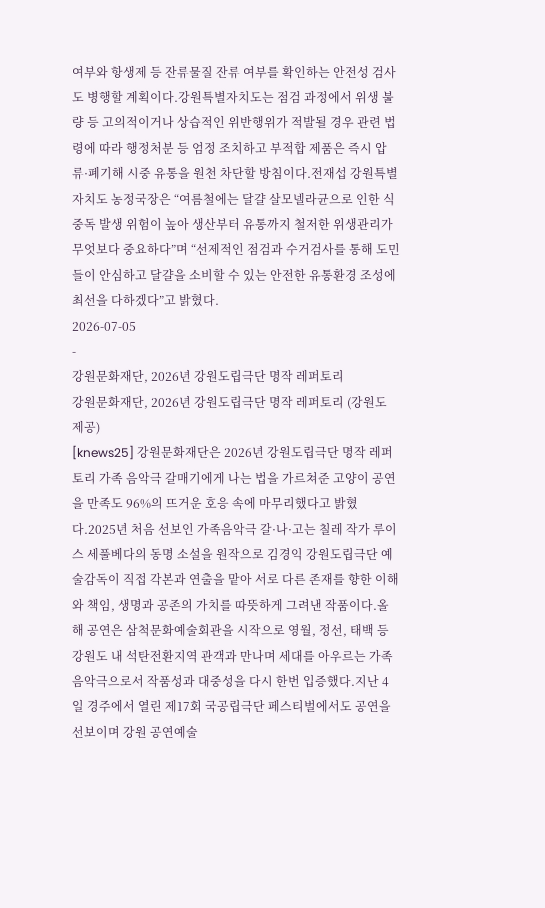여부와 항생제 등 잔류물질 잔류 여부를 확인하는 안전성 검사도 병행할 계획이다.강원특별자치도는 점검 과정에서 위생 불량 등 고의적이거나 상습적인 위반행위가 적발될 경우 관련 법령에 따라 행정처분 등 엄정 조치하고 부적합 제품은 즉시 압류·폐기해 시중 유통을 원천 차단할 방침이다.전재섭 강원특별자치도 농정국장은 “여름철에는 달걀 살모넬라균으로 인한 식중독 발생 위험이 높아 생산부터 유통까지 철저한 위생관리가 무엇보다 중요하다”며 “선제적인 점검과 수거검사를 통해 도민들이 안심하고 달걀을 소비할 수 있는 안전한 유통환경 조성에 최선을 다하겠다”고 밝혔다.
2026-07-05
-
강원문화재단, 2026년 강원도립극단 명작 레퍼토리
강원문화재단, 2026년 강원도립극단 명작 레퍼토리 (강원도 제공)
[knews25] 강원문화재단은 2026년 강원도립극단 명작 레퍼토리 가족 음악극 갈매기에게 나는 법을 가르쳐준 고양이 공연을 만족도 96%의 뜨거운 호응 속에 마무리했다고 밝혔다.2025년 처음 선보인 가족음악극 갈·나·고는 칠레 작가 루이스 세풀베다의 동명 소설을 원작으로 김경익 강원도립극단 예술감독이 직접 각본과 연출을 맡아 서로 다른 존재를 향한 이해와 책임, 생명과 공존의 가치를 따뜻하게 그려낸 작품이다.올해 공연은 삼척문화예술회관을 시작으로 영월, 정선, 태백 등 강원도 내 석탄전환지역 관객과 만나며 세대를 아우르는 가족음악극으로서 작품성과 대중성을 다시 한번 입증했다.지난 4일 경주에서 열린 제17회 국공립극단 페스티벌에서도 공연을 선보이며 강원 공연예술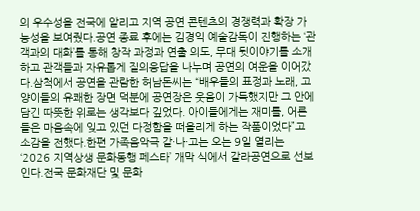의 우수성을 전국에 알리고 지역 공연 콘텐츠의 경쟁력과 확장 가능성을 보여줬다.공연 종료 후에는 김경익 예술감독이 진행하는 ‘관객과의 대화’를 통해 창작 과정과 연출 의도, 무대 뒷이야기를 소개하고 관객들과 자유롭게 질의응답을 나누며 공연의 여운을 이어갔다.삼척에서 공연을 관람한 허남돈씨는 “배우들의 표정과 노래, 고양이들의 유쾌한 장면 덕분에 공연장은 웃음이 가득했지만 그 안에 담긴 따뜻한 위로는 생각보다 깊었다. 아이들에게는 재미를, 어른들은 마음속에 잊고 있던 다정함을 떠올리게 하는 작품이었다”고 소감을 전했다.한편 가족음악극 갈·나·고는 오는 9일 열리는 ‘2026 지역상생 문화동행 페스타’ 개막 식에서 갈라공연으로 선보인다.전국 문화재단 및 문화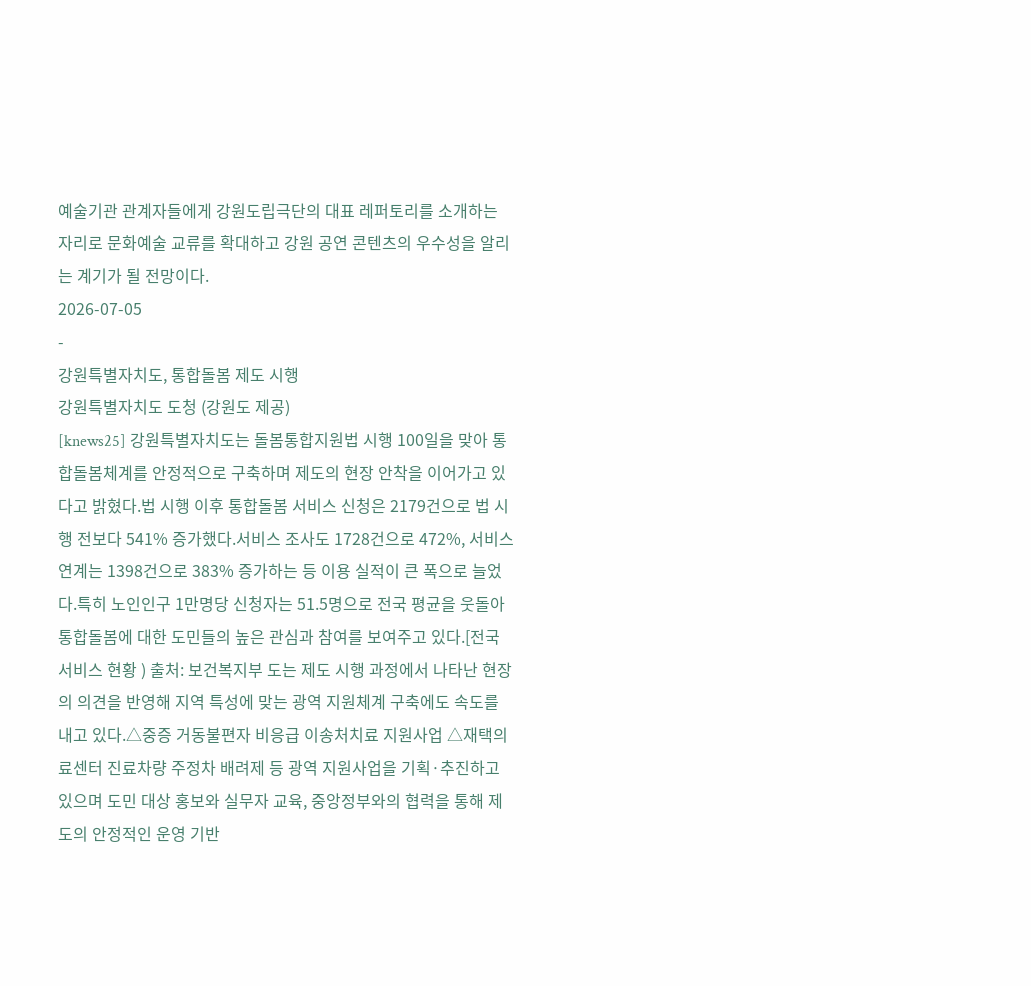예술기관 관계자들에게 강원도립극단의 대표 레퍼토리를 소개하는 자리로 문화예술 교류를 확대하고 강원 공연 콘텐츠의 우수성을 알리는 계기가 될 전망이다.
2026-07-05
-
강원특별자치도, 통합돌봄 제도 시행
강원특별자치도 도청 (강원도 제공)
[knews25] 강원특별자치도는 돌봄통합지원법 시행 100일을 맞아 통합돌봄체계를 안정적으로 구축하며 제도의 현장 안착을 이어가고 있다고 밝혔다.법 시행 이후 통합돌봄 서비스 신청은 2179건으로 법 시행 전보다 541% 증가했다.서비스 조사도 1728건으로 472%, 서비스 연계는 1398건으로 383% 증가하는 등 이용 실적이 큰 폭으로 늘었다.특히 노인인구 1만명당 신청자는 51.5명으로 전국 평균을 웃돌아 통합돌봄에 대한 도민들의 높은 관심과 참여를 보여주고 있다.[전국 서비스 현황 ) 출처: 보건복지부 도는 제도 시행 과정에서 나타난 현장의 의견을 반영해 지역 특성에 맞는 광역 지원체계 구축에도 속도를 내고 있다.△중증 거동불편자 비응급 이송처치료 지원사업 △재택의료센터 진료차량 주정차 배려제 등 광역 지원사업을 기획·추진하고 있으며 도민 대상 홍보와 실무자 교육, 중앙정부와의 협력을 통해 제도의 안정적인 운영 기반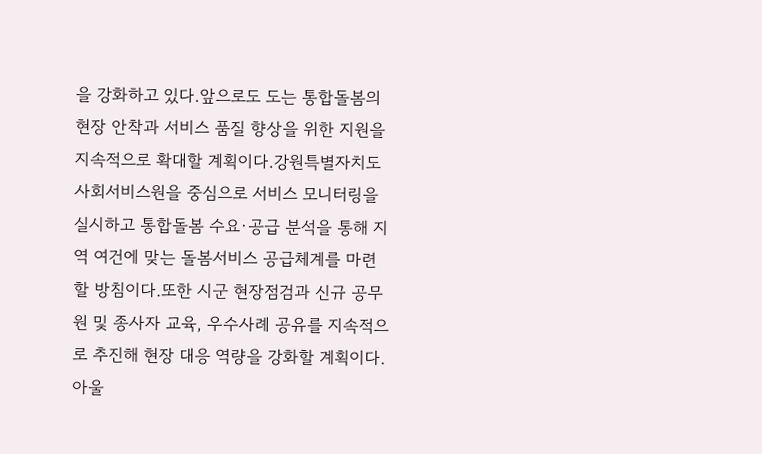을 강화하고 있다.앞으로도 도는 통합돌봄의 현장 안착과 서비스 품질 향상을 위한 지원을 지속적으로 확대할 계획이다.강원특별자치도사회서비스원을 중심으로 서비스 모니터링을 실시하고 통합돌봄 수요·공급 분석을 통해 지역 여건에 맞는 돌봄서비스 공급체계를 마련할 방침이다.또한 시군 현장점검과 신규 공무원 및 종사자 교육, 우수사례 공유를 지속적으로 추진해 현장 대응 역량을 강화할 계획이다.아울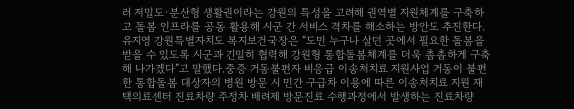러 저밀도·분산형 생활권이라는 강원의 특성을 고려해 권역별 지원체계를 구축하고 돌봄 인프라를 공동 활용해 시군 간 서비스 격차를 해소하는 방안도 추진한다.유지영 강원특별자치도 복지보건국장은 “도민 누구나 살던 곳에서 필요한 돌봄을 받을 수 있도록 시군과 긴밀히 협력해 강원형 통합돌봄체계를 더욱 촘촘하게 구축해 나가겠다”고 말했다.중증 거동불편자 비응급 이송처치료 지원사업 거동이 불편한 통합돌봄 대상자의 병원 방문 시 민간 구급차 이용에 따른 이송처치료 지원 재택의료센터 진료차량 주정차 배려제 방문진료 수행과정에서 발생하는 진료차량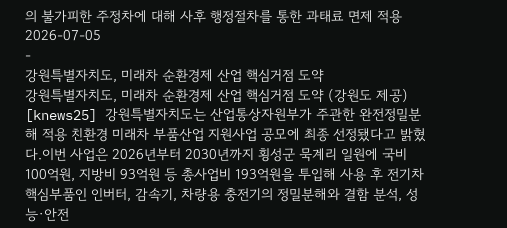의 불가피한 주정차에 대해 사후 행정절차를 통한 과태료 면제 적용
2026-07-05
-
강원특별자치도, 미래차 순환경제 산업 핵심거점 도약
강원특별자치도, 미래차 순환경제 산업 핵심거점 도약 (강원도 제공)
[knews25] 강원특별자치도는 산업통상자원부가 주관한 완전정밀분해 적용 친환경 미래차 부품산업 지원사업 공모에 최종 선정됐다고 밝혔다.이번 사업은 2026년부터 2030년까지 횡성군 묵계리 일원에 국비 100억원, 지방비 93억원 등 총사업비 193억원을 투입해 사용 후 전기차 핵심부품인 인버터, 감속기, 차량용 충전기의 정밀분해와 결함 분석, 성능·안전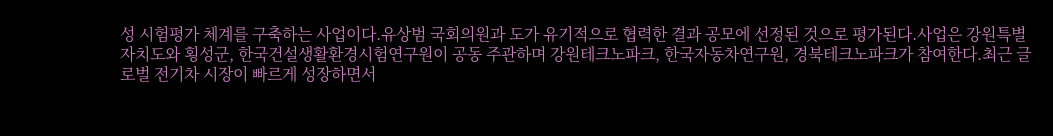성 시험평가 체계를 구축하는 사업이다.유상범 국회의원과 도가 유기적으로 협력한 결과 공모에 선정된 것으로 평가된다.사업은 강원특별자치도와 횡성군, 한국건설생활환경시험연구원이 공동 주관하며 강원테크노파크, 한국자동차연구원, 경북테크노파크가 참여한다.최근 글로벌 전기차 시장이 빠르게 성장하면서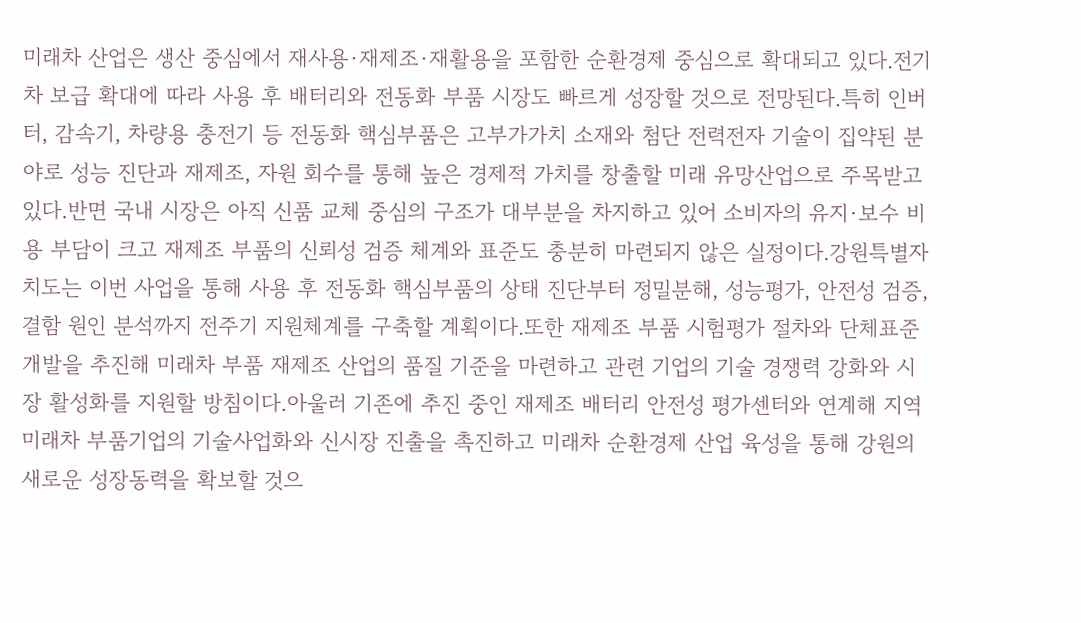미래차 산업은 생산 중심에서 재사용·재제조·재활용을 포함한 순환경제 중심으로 확대되고 있다.전기차 보급 확대에 따라 사용 후 배터리와 전동화 부품 시장도 빠르게 성장할 것으로 전망된다.특히 인버터, 감속기, 차량용 충전기 등 전동화 핵심부품은 고부가가치 소재와 첨단 전력전자 기술이 집약된 분야로 성능 진단과 재제조, 자원 회수를 통해 높은 경제적 가치를 창출할 미래 유망산업으로 주목받고 있다.반면 국내 시장은 아직 신품 교체 중심의 구조가 대부분을 차지하고 있어 소비자의 유지·보수 비용 부담이 크고 재제조 부품의 신뢰성 검증 체계와 표준도 충분히 마련되지 않은 실정이다.강원특별자치도는 이번 사업을 통해 사용 후 전동화 핵심부품의 상태 진단부터 정밀분해, 성능평가, 안전성 검증, 결함 원인 분석까지 전주기 지원체계를 구축할 계획이다.또한 재제조 부품 시험평가 절차와 단체표준 개발을 추진해 미래차 부품 재제조 산업의 품질 기준을 마련하고 관련 기업의 기술 경쟁력 강화와 시장 활성화를 지원할 방침이다.아울러 기존에 추진 중인 재제조 배터리 안전성 평가센터와 연계해 지역 미래차 부품기업의 기술사업화와 신시장 진출을 촉진하고 미래차 순환경제 산업 육성을 통해 강원의 새로운 성장동력을 확보할 것으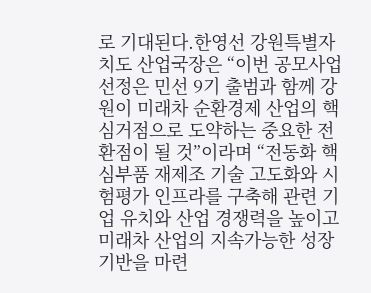로 기대된다.한영선 강원특별자치도 산업국장은 “이번 공모사업 선정은 민선 9기 출범과 함께 강원이 미래차 순환경제 산업의 핵심거점으로 도약하는 중요한 전환점이 될 것”이라며 “전동화 핵심부품 재제조 기술 고도화와 시험평가 인프라를 구축해 관련 기업 유치와 산업 경쟁력을 높이고 미래차 산업의 지속가능한 성장 기반을 마련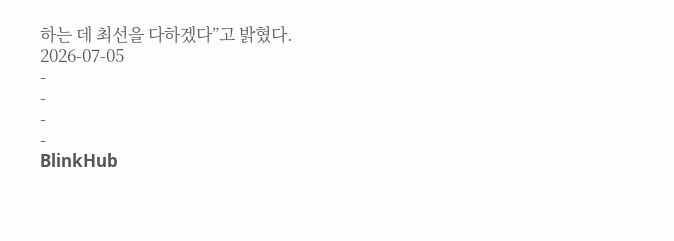하는 데 최선을 다하겠다”고 밝혔다.
2026-07-05
-
-
-
-
BlinkHub